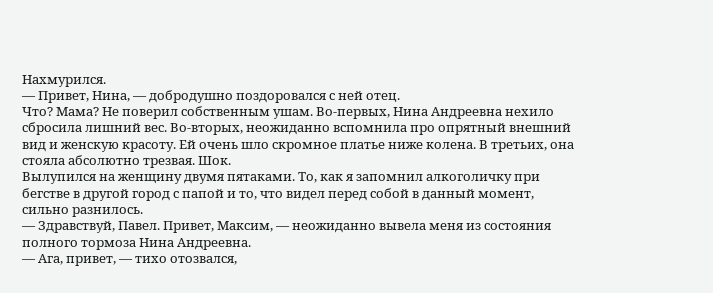Нахмурился.
— Привет, Нина, — добродушно поздоровался с ней отец.
Что? Мама? Не поверил собственным ушам. Во-первых, Нина Андреевна нехило сбросила лишний вес. Во-вторых, неожиданно вспомнила про опрятный внешний вид и женскую красоту. Ей очень шло скромное платье ниже колена. В третьих, она стояла абсолютно трезвая. Шок.
Вылупился на женщину двумя пятаками. То, как я запомнил алкоголичку при бегстве в другой город с папой и то, что видел перед собой в данный момент, сильно разнилось.
— Здравствуй, Павел. Привет, Максим, — неожиданно вывела меня из состояния полного тормоза Нина Андреевна.
— Ага, привет, — тихо отозвался,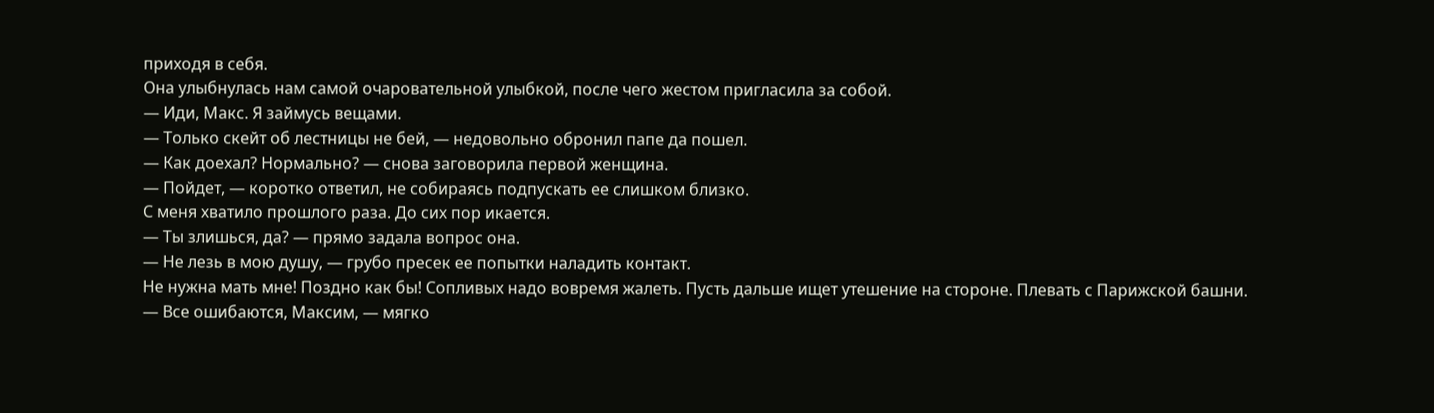приходя в себя.
Она улыбнулась нам самой очаровательной улыбкой, после чего жестом пригласила за собой.
— Иди, Макс. Я займусь вещами.
— Только скейт об лестницы не бей, — недовольно обронил папе да пошел.
— Как доехал? Нормально? — снова заговорила первой женщина.
— Пойдет, — коротко ответил, не собираясь подпускать ее слишком близко.
С меня хватило прошлого раза. До сих пор икается.
— Ты злишься, да? — прямо задала вопрос она.
— Не лезь в мою душу, — грубо пресек ее попытки наладить контакт.
Не нужна мать мне! Поздно как бы! Сопливых надо вовремя жалеть. Пусть дальше ищет утешение на стороне. Плевать с Парижской башни.
— Все ошибаются, Максим, — мягко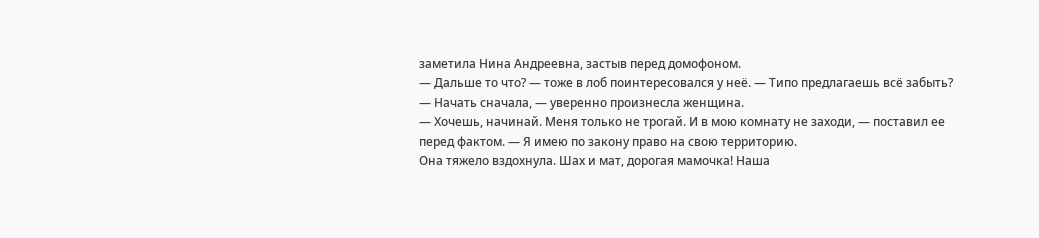заметила Нина Андреевна, застыв перед домофоном.
— Дальше то что? — тоже в лоб поинтересовался у неё. — Типо предлагаешь всё забыть?
— Начать сначала, — уверенно произнесла женщина.
— Хочешь, начинай. Меня только не трогай. И в мою комнату не заходи, — поставил ее перед фактом. — Я имею по закону право на свою территорию.
Она тяжело вздохнула. Шах и мат, дорогая мамочка! Наша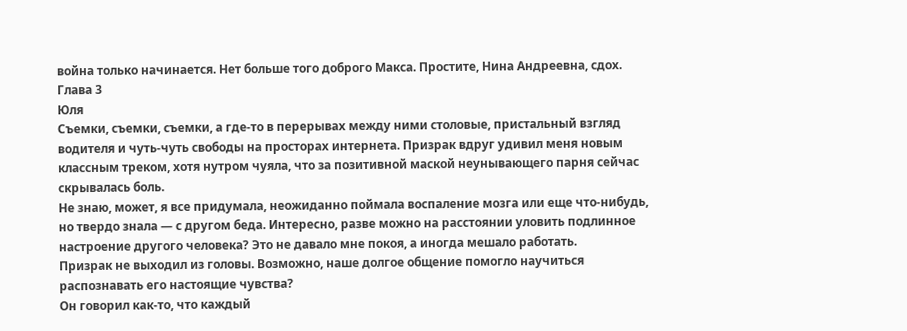война только начинается. Нет больше того доброго Макса. Простите, Нина Андреевна, сдох.
Глава 3
Юля
Съемки, съемки, съемки, а где-то в перерывах между ними столовые, пристальный взгляд водителя и чуть-чуть свободы на просторах интернета. Призрак вдруг удивил меня новым классным треком, хотя нутром чуяла, что за позитивной маской неунывающего парня сейчас скрывалась боль.
Не знаю, может, я все придумала, неожиданно поймала воспаление мозга или еще что-нибудь, но твердо знала — с другом беда. Интересно, разве можно на расстоянии уловить подлинное настроение другого человека? Это не давало мне покоя, а иногда мешало работать.
Призрак не выходил из головы. Возможно, наше долгое общение помогло научиться распознавать его настоящие чувства?
Он говорил как-то, что каждый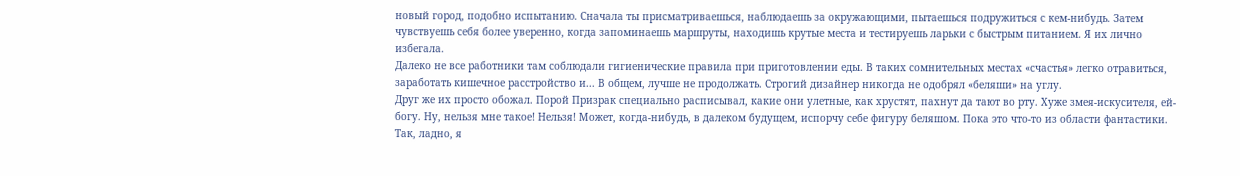новый город, подобно испытанию. Сначала ты присматриваешься, наблюдаешь за окружающими, пытаешься подружиться с кем-нибудь. Затем чувствуешь себя более уверенно, когда запоминаешь маршруты, находишь крутые места и тестируешь ларьки с быстрым питанием. Я их лично избегала.
Далеко не все работники там соблюдали гигиенические правила при приготовлении еды. В таких сомнительных местах «счастья» легко отравиться, заработать кишечное расстройство и... В общем, лучше не продолжать. Строгий дизайнер никогда не одобрял «беляши» на углу.
Друг же их просто обожал. Порой Призрак специально расписывал, какие они улетные, как хрустят, пахнут да тают во рту. Хуже змея-искусителя, ей-богу. Ну, нельзя мне такое! Нельзя! Может, когда-нибудь, в далеком будущем, испорчу себе фигуру беляшом. Пока это что-то из области фантастики.
Так, ладно, я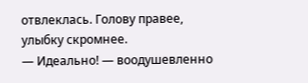отвлеклась. Голову правее, улыбку скромнее.
— Идеально! — воодушевленно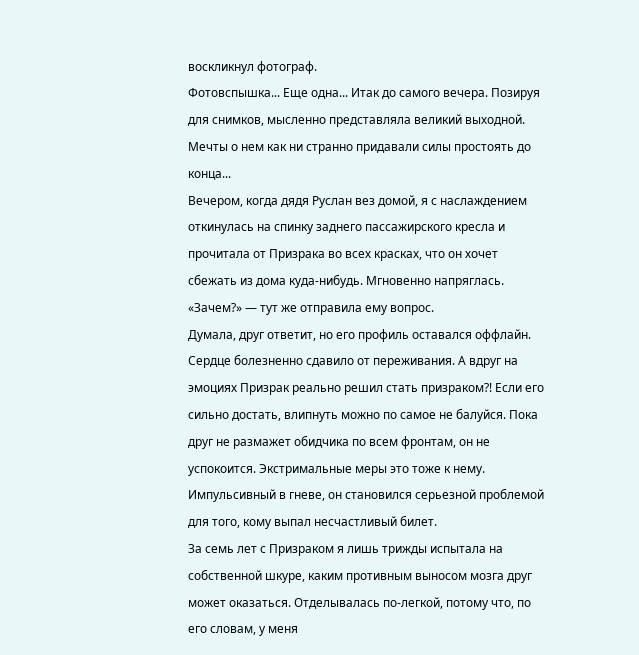воскликнул фотограф.
Фотовспышка... Еще одна... Итак до самого вечера. Позируя для снимков, мысленно представляла великий выходной. Мечты о нем как ни странно придавали силы простоять до конца...
Вечером, когда дядя Руслан вез домой, я с наслаждением откинулась на спинку заднего пассажирского кресла и прочитала от Призрака во всех красках, что он хочет сбежать из дома куда-нибудь. Мгновенно напряглась.
«Зачем?» — тут же отправила ему вопрос.
Думала, друг ответит, но его профиль оставался оффлайн. Сердце болезненно сдавило от переживания. А вдруг на эмоциях Призрак реально решил стать призраком?! Если его сильно достать, влипнуть можно по самое не балуйся. Пока друг не размажет обидчика по всем фронтам, он не успокоится. Экстримальные меры это тоже к нему. Импульсивный в гневе, он становился серьезной проблемой для того, кому выпал несчастливый билет.
За семь лет с Призраком я лишь трижды испытала на собственной шкуре, каким противным выносом мозга друг может оказаться. Отделывалась по-легкой, потому что, по его словам, у меня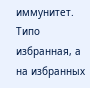иммунитет. Типо избранная, а на избранных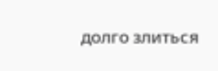долго злиться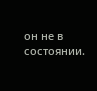он не в состоянии.